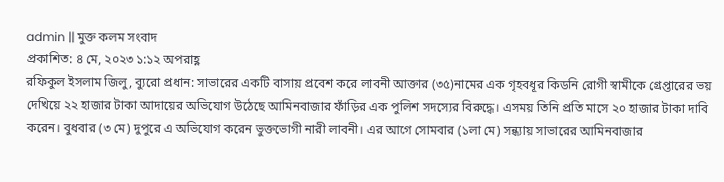admin || মুক্ত কলম সংবাদ
প্রকাশিত: ৪ মে, ২০২৩ ১:১২ অপরাহ্ণ
রফিকুল ইসলাম জিলু, ব্যুরো প্রধান: সাভারের একটি বাসায় প্রবেশ করে লাবনী আক্তার (৩৫)নামের এক গৃহবধূর কিডনি রোগী স্বামীকে গ্রেপ্তারের ভয় দেখিয়ে ২২ হাজার টাকা আদায়ের অভিযোগ উঠেছে আমিনবাজার ফাঁড়ির এক পুলিশ সদস্যের বিরুদ্ধে। এসময় তিনি প্রতি মাসে ২০ হাজার টাকা দাবি করেন। বুধবার (৩ মে) দুপুরে এ অভিযোগ করেন ভুক্তভোগী নারী লাবনী। এর আগে সোমবার (১লা মে) সন্ধ্যায় সাভারের আমিনবাজার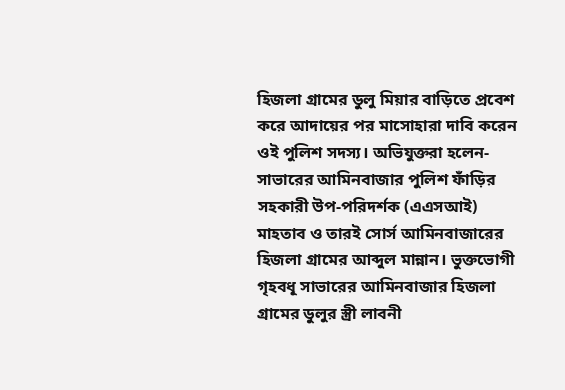হিজলা গ্রামের ডুলু মিয়ার বাড়িতে প্রবেশ করে আদায়ের পর মাসোহারা দাবি করেন ওই পুলিশ সদস্য। অভিযুক্তরা হলেন- সাভারের আমিনবাজার পুলিশ ফাঁড়ির সহকারী উপ-পরিদর্শক (এএসআই) মাহতাব ও তারই সোর্স আমিনবাজারের হিজলা গ্রামের আব্দুল মান্নান। ভুক্তভোগী গৃহবধূ সাভারের আমিনবাজার হিজলা গ্রামের ডুলুর স্ত্রী লাবনী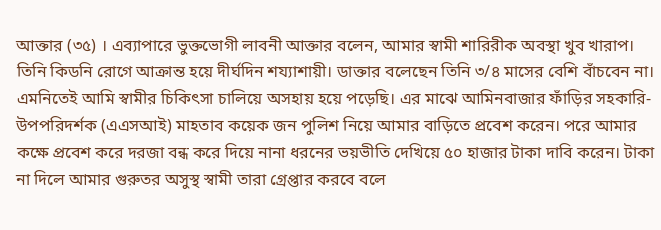আক্তার (৩৫) । এব্যাপারে ভুক্তভোগী লাবনী আক্তার বলেন, আমার স্বামী শারিরীক অবস্থা খুব খারাপ। তিনি কিডনি রোগে আক্রান্ত হয়ে দীর্ঘদিন শয্যাশায়ী। ডাক্তার বলেছেন তিনি ৩/৪ মাসের বেশি বাঁচবেন না। এমনিতেই আমি স্বামীর চিকিৎসা চালিয়ে অসহায় হয়ে পড়েছি। এর মাঝে আমিনবাজার ফাঁড়ির সহকারি-উপপরিদর্শক (এএসআই) মাহতাব কয়েক জন পুলিশ নিয়ে আমার বাড়িতে প্রবেশ করেন। পরে আমার কক্ষে প্রবেশ করে দরজা বন্ধ করে দিয়ে নানা ধরনের ভয়ভীতি দেখিয়ে ৫০ হাজার টাকা দাবি করেন। টাকা না দিলে আমার গুরুতর অসুস্থ স্বামী তারা গ্রেপ্তার করবে বলে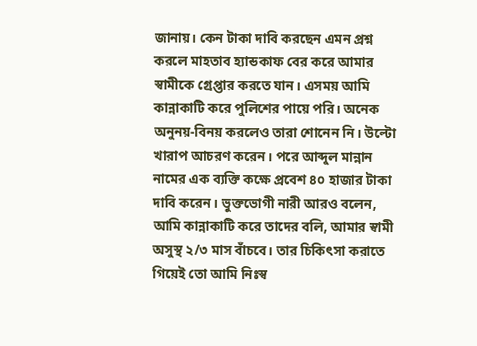জানায়। কেন টাকা দাবি করছেন এমন প্রশ্ন করলে মাহতাব হ্যান্ডকাফ বের করে আমার স্বামীকে গ্রেপ্তার করতে যান। এসময় আমি কান্নাকাটি করে পুলিশের পায়ে পরি। অনেক অনুনয়-বিনয় করলেও তারা শোনেন নি। উল্টো খারাপ আচরণ করেন। পরে আব্দুল মান্নান নামের এক ব্যক্তি কক্ষে প্রবেশ ৪০ হাজার টাকা দাবি করেন। ভুক্তভোগী নারী আরও বলেন, আমি কান্নাকাটি করে তাদের বলি, আমার স্বামী অসুস্থ ২/৩ মাস বাঁচবে। তার চিকিৎসা করাতে গিয়েই তো আমি নিঃস্ব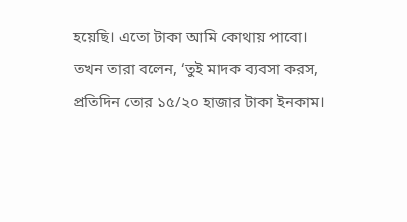হয়েছি। এতো টাকা আমি কোথায় পাবো। তখন তারা বলেন, ‘তুই মাদক ব্যবসা করস, প্রতিদিন তোর ১৫/২০ হাজার টাকা ইনকাম।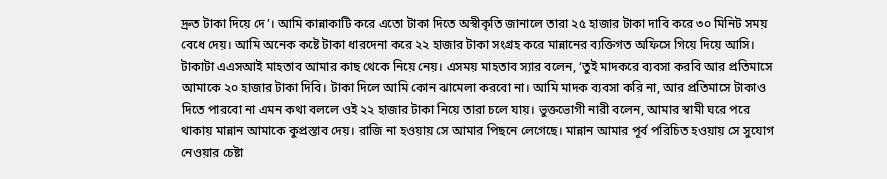দ্রুত টাকা দিয়ে দে’। আমি কান্নাকাটি করে এতো টাকা দিতে অস্বীকৃতি জানালে তারা ২৫ হাজার টাকা দাবি করে ৩০ মিনিট সময় বেধে দেয়। আমি অনেক কষ্টে টাকা ধারদেনা করে ২২ হাজার টাকা সংগ্রহ করে মান্নানের ব্যক্তিগত অফিসে গিয়ে দিয়ে আসি। টাকাটা এএসআই মাহতাব আমার কাছ থেকে নিয়ে নেয়। এসময় মাহতাব স্যার বলেন, ‘তুই মাদকরে ব্যবসা করবি আর প্রতিমাসে আমাকে ২০ হাজার টাকা দিবি। টাকা দিলে আমি কোন ঝামেলা করবো না। আমি মাদক ব্যবসা করি না, আর প্রতিমাসে টাকাও দিতে পারবো না এমন কথা বললে ওই ২২ হাজার টাকা নিয়ে তারা চলে যায়। ভুক্তভোগী নারী বলেন, আমার স্বামী ঘরে পরে থাকায় মান্নান আমাকে কুপ্রস্তাব দেয়। রাজি না হওয়ায় সে আমার পিছনে লেগেছে। মান্নান আমার পূর্ব পরিচিত হওয়ায় সে সুযোগ নেওয়ার চেষ্টা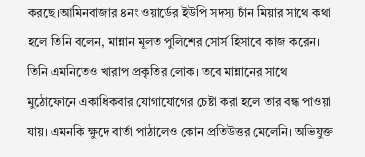করছে।আমিনবাজার ৪নং ওয়ার্ডের ইউপি সদস্য চাঁন মিয়ার সাথে কথা হলে তিনি বলেন, মান্নান মূলত পুলিশের সোর্স হিসাবে কাজ করেন। তিনি এমনিতেও খারাপ প্রকৃতির লোক। তবে মান্নানের সাথে মুঠোফোনে একাধিকবার যোগাযোগের চেষ্টা করা হলে তার বন্ধ পাওয়া যায়। এমনকি ক্ষুদে বার্তা পাঠালেও কোন প্রতিউত্তর মেলেনি। অভিযুক্ত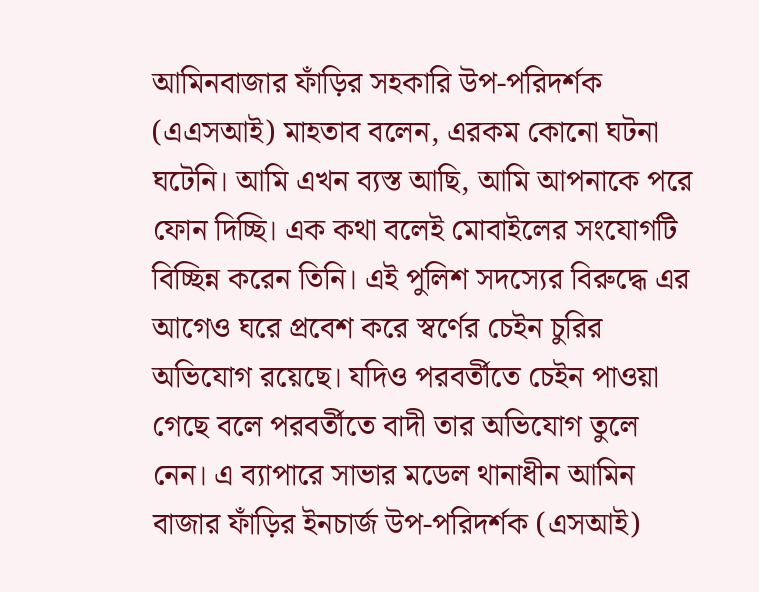আমিনবাজার ফাঁড়ির সহকারি উপ-পরিদর্শক (এএসআই) মাহতাব বলেন, এরকম কোনো ঘটনা ঘটেনি। আমি এখন ব্যস্ত আছি, আমি আপনাকে পরে ফোন দিচ্ছি। এক কথা বলেই মোবাইলের সংযোগটি বিচ্ছিন্ন করেন তিনি। এই পুলিশ সদস্যের বিরুদ্ধে এর আগেও ঘরে প্রবেশ করে স্বর্ণের চেইন চুরির অভিযোগ রয়েছে। যদিও পরবর্তীতে চেইন পাওয়া গেছে বলে পরবর্তীতে বাদী তার অভিযোগ তুলে নেন। এ ব্যাপারে সাভার মডেল থানাধীন আমিন বাজার ফাঁড়ির ইনচার্জ উপ-পরিদর্শক (এসআই)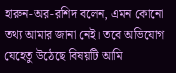হারুন-অর-রশিদ বলেন, এমন কোনো তথ্য আমার জানা নেই। তবে অভিযোগ যেহেতু উঠেছে বিষয়টি আমি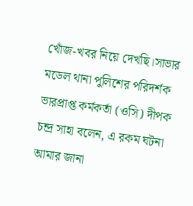খোঁজ-খবর নিয়ে দেখছি।সাভার মডেল থানা পুলিশের পরিদর্শক ভারপ্রাপ্ত কর্মকর্তা (ওসি) দীপক চন্দ্র সাহা বলেন, এ রকম ঘটনা আমার জানা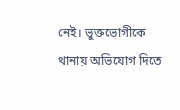নেই। ভুক্তভোগীকে থানায় অভিযোগ দিতে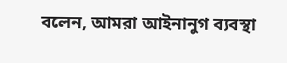বলেন, আমরা আইনানুগ ব্যবস্থা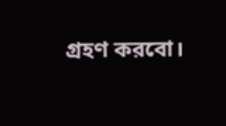গ্রহণ করবো।